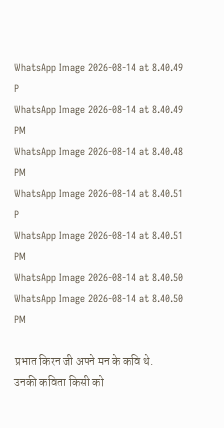WhatsApp Image 2026-08-14 at 8.40.49 P
WhatsApp Image 2026-08-14 at 8.40.49 PM
WhatsApp Image 2026-08-14 at 8.40.48 PM
WhatsApp Image 2026-08-14 at 8.40.51 P
WhatsApp Image 2026-08-14 at 8.40.51 PM
WhatsApp Image 2026-08-14 at 8.40.50
WhatsApp Image 2026-08-14 at 8.40.50 PM

प्रभात किरन जी अपने मन के कवि थे. उनकी कविता किसी को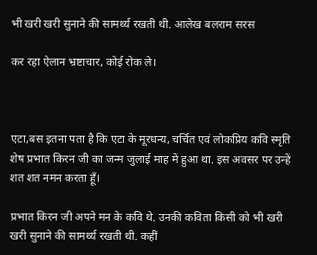भी खरी खरी सुनाने की सामर्थ्य रखती थी. आलेख बलराम सरस

कर रहा ऐलान भ्रष्टाचार, कोई रोक ले।



एटा,बस इतना पता है कि एटा के मूरधन्य, चर्चित एवं लोकप्रिय कवि स्मृति शेष प्रभात किरन जी का जन्म जुलाई माह में हुआ था. इस अवसर पर उन्हें शत शत नमन करता हूँ।

प्रभात किरन जी अपने मन के कवि थे. उनकी कविता किसी को भी खरी खरी सुनाने की सामर्थ्य रखती थी. कहीं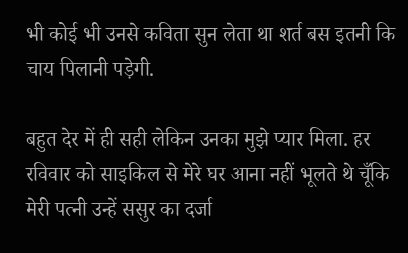भी कोई भी उनसे कविता सुन लेता था शर्त बस इतनी कि चाय पिलानी पड़ेगी.

बहुत देर में ही सही लेकिन उनका मुझे प्यार मिला. हर रविवार को साइकिल से मेरे घर आना नहीं भूलते थे चूँकि मेरी पत्नी उन्हें ससुर का दर्जा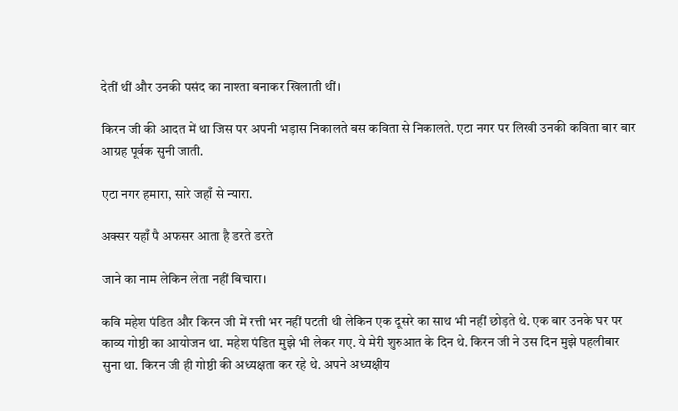देतीं थीं और उनकी पसंद का नाश्ता बनाकर खिलाती थीं।

किरन जी की आदत में था जिस पर अपनी भड़ास निकालते बस कविता से निकालते. एटा नगर पर लिखी उनकी कविता बार बार आग्रह पूर्वक सुनी जाती.

एटा नगर हमारा, सारे जहाँ से न्यारा.

अक्सर यहाँ पै अफसर आता है डरते डरते

जाने का नाम लेकिन लेता नहीं बिचारा।

कवि महेश पंडित और किरन जी में रत्ती भर नहीं पटती थी लेकिन एक दूसरे का साथ भी नहीं छोड़ते थे. एक बार उनके घर पर काव्य गोष्ठी का आयोजन था. महेश पंडित मुझे भी लेकर गए. ये मेरी शुरुआत के दिन थे. किरन जी ने उस दिन मुझे पहलीबार सुना था. किरन जी ही गोष्ठी की अध्यक्षता कर रहे थे. अपने अध्यक्षीय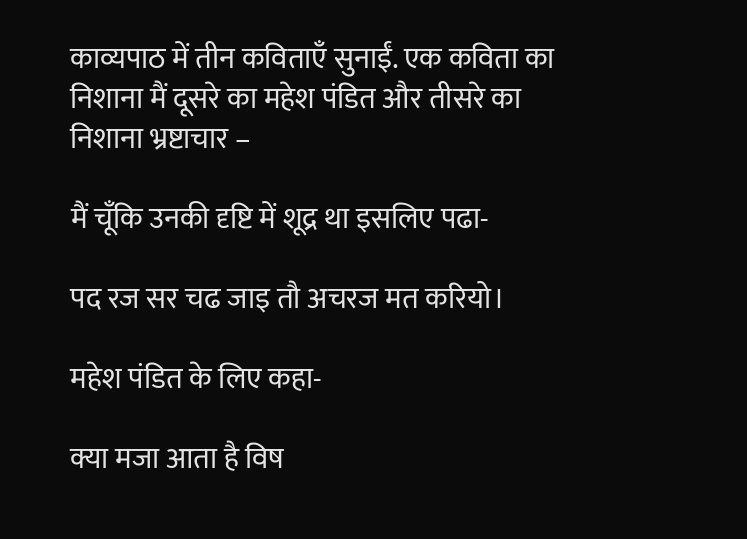काव्यपाठ में तीन कविताएँ सुनाईं. एक कविता का निशाना मैं दूसरे का महेश पंडित और तीसरे का निशाना भ्रष्टाचार –

मैं चूँकि उनकी दृष्टि में शूद्र था इसलिए पढा-

पद रज सर चढ जाइ तौ अचरज मत करियो।

महेश पंडित के लिए कहा-

क्या मजा आता है विष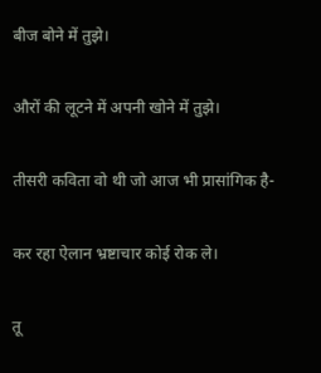बीज बोने में तुझे।

औरों की लूटने में अपनी खोने में तुझे।

तीसरी कविता वो थी जो आज भी प्रासांगिक है-

कर रहा ऐलान भ्रष्टाचार कोई रोक ले।

तू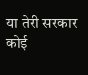या तेरी सरकार कोई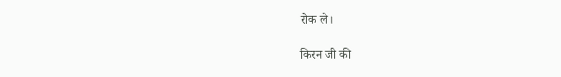रोक ले।

किरन जी की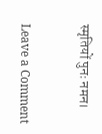स्मृतियों पुनः नमन।

Leave a Comment